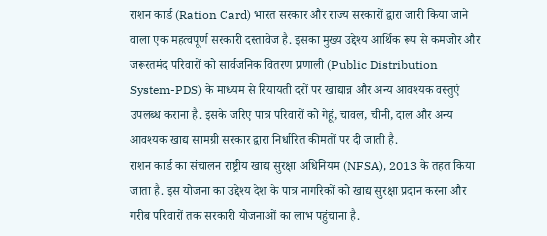राशन कार्ड (Ration Card) भारत सरकार और राज्य सरकारों द्वारा जारी किया जाने वाला एक महत्वपूर्ण सरकारी दस्तावेज है. इसका मुख्य उद्देश्य आर्थिक रूप से कमजोर और जरूरतमंद परिवारों को सार्वजनिक वितरण प्रणाली (Public Distribution System-PDS) के माध्यम से रियायती दरों पर खाद्यान्न और अन्य आवश्यक वस्तुएं उपलब्ध कराना है. इसके जरिए पात्र परिवारों को गेहूं, चावल, चीनी, दाल और अन्य आवश्यक खाद्य सामग्री सरकार द्वारा निर्धारित कीमतों पर दी जाती है.
राशन कार्ड का संचालन राष्ट्रीय खाद्य सुरक्षा अधिनियम (NFSA), 2013 के तहत किया जाता है. इस योजना का उद्देश्य देश के पात्र नागरिकों को खाद्य सुरक्षा प्रदान करना और गरीब परिवारों तक सरकारी योजनाओं का लाभ पहुंचाना है.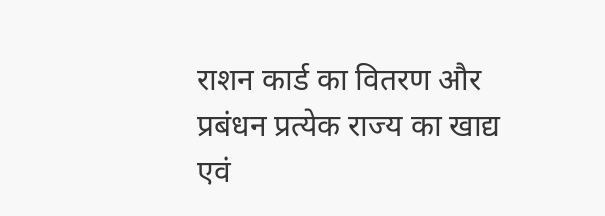राशन कार्ड का वितरण और प्रबंधन प्रत्येक राज्य का खाद्य एवं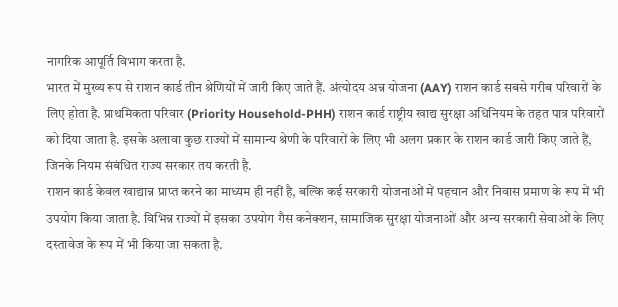नागरिक आपूर्ति विभाग करता है.
भारत में मुख्य रूप से राशन कार्ड तीन श्रेणियों में जारी किए जाते हैं. अंत्योदय अन्न योजना (AAY) राशन कार्ड सबसे गरीब परिवारों के लिए होता है. प्राथमिकता परिवार (Priority Household-PHH) राशन कार्ड राष्ट्रीय खाद्य सुरक्षा अधिनियम के तहत पात्र परिवारों को दिया जाता है. इसके अलावा कुछ राज्यों में सामान्य श्रेणी के परिवारों के लिए भी अलग प्रकार के राशन कार्ड जारी किए जाते हैं, जिनके नियम संबंधित राज्य सरकार तय करती है.
राशन कार्ड केवल खाद्यान्न प्राप्त करने का माध्यम ही नहीं है, बल्कि कई सरकारी योजनाओं में पहचान और निवास प्रमाण के रूप में भी उपयोग किया जाता है. विभिन्न राज्यों में इसका उपयोग गैस कनेक्शन, सामाजिक सुरक्षा योजनाओं और अन्य सरकारी सेवाओं के लिए दस्तावेज के रूप में भी किया जा सकता है.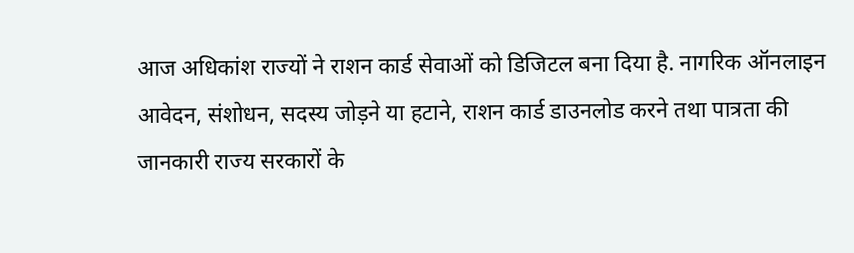आज अधिकांश राज्यों ने राशन कार्ड सेवाओं को डिजिटल बना दिया है. नागरिक ऑनलाइन आवेदन, संशोधन, सदस्य जोड़ने या हटाने, राशन कार्ड डाउनलोड करने तथा पात्रता की जानकारी राज्य सरकारों के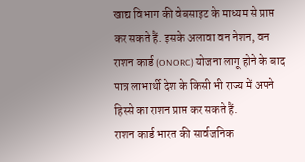खाद्य विभाग की वेबसाइट के माध्यम से प्राप्त कर सकते हैं. इसके अलावा वन नेशन, वन राशन कार्ड (ONORC) योजना लागू होने के बाद पात्र लाभार्थी देश के किसी भी राज्य में अपने हिस्से का राशन प्राप्त कर सकते हैं.
राशन कार्ड भारत की सार्वजनिक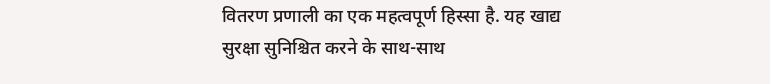वितरण प्रणाली का एक महत्वपूर्ण हिस्सा है. यह खाद्य सुरक्षा सुनिश्चित करने के साथ-साथ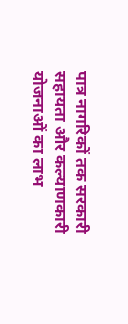पात्र नागरिकों तक सरकारी सहायता और कल्याणकारी योजनाओं का लाभ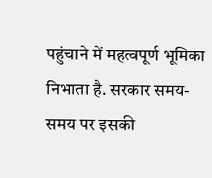पहुंचाने में महत्वपूर्ण भूमिका निभाता है. सरकार समय-समय पर इसकी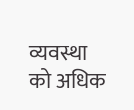व्यवस्था को अधिक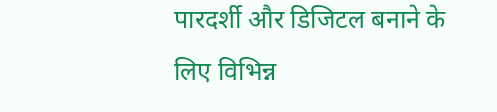पारदर्शी और डिजिटल बनाने के लिए विभिन्न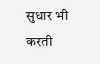सुधार भी करती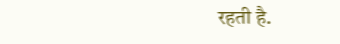रहती है.